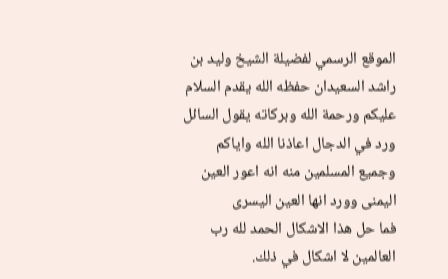الموقع الرسمي لفضيلة الشيخ وليد بن راشد السعيدان حفظه الله يقدم السلام عليكم ورحمة الله وبركاته يقول السائل ورد في الدجال اعاذنا الله واياكم وجميع المسلمين منه انه اعور العين اليمنى وورد انها العين اليسرى
فما حل هذا الاشكال الحمد لله رب العالمين لا اشكال في ذلك.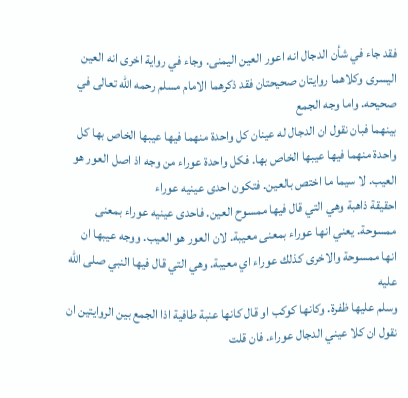فقد جاء في شأن الدجال انه اعور العين اليمنى. وجاء في رواية اخرى انه العين اليسرى وكلاهما روايتان صحيحتان فقد ذكرهما الامام مسلم رحمه الله تعالى في صحيحه. واما وجه الجمع
بينهما فبان نقول ان الدجال له عينان كل واحدة منهما فيها عيبها الخاص بها كل واحدة منهما فيها عيبها الخاص بها. فكل واحدة عوراء من وجه اذ اصل العور هو العيب. لا سيما ما اختص بالعين. فتكون احدى عينيه عوراء
احقيقة ذاهبة وهي التي قال فيها ممسوح العين. فاحدى عينيه عوراء بمعنى ممسوحة. يعني انها عوراء بمعنى معيبة. لان العور هو العيب. ووجه عيبها ان انها ممسوحة والاخرى كذلك عوراء اي معيبة. وهي التي قال فيها النبي صلى الله عليه
وسلم عليها ظفرة. وكانها كوكب او قال كانها عنبة طافية اذا الجمع بين الروايتين ان نقول ان كلا عيني الدجال عوراء. فان قلت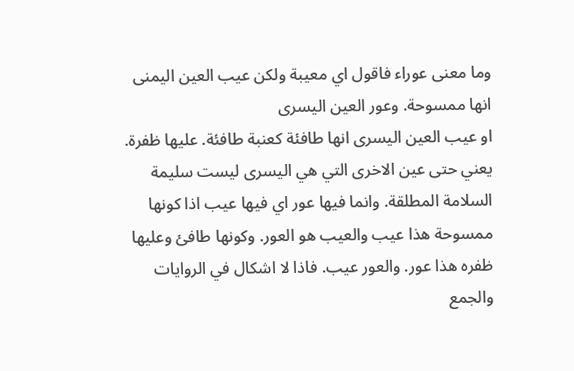وما معنى عوراء فاقول اي معيبة ولكن عيب العين اليمنى انها ممسوحة. وعور العين اليسرى
او عيب العين اليسرى انها طافئة كعنبة طافئة. عليها ظفرة. يعني حتى عين الاخرى التي هي اليسرى ليست سليمة السلامة المطلقة. وانما فيها عور اي فيها عيب اذا كونها ممسوحة هذا عيب والعيب هو العور. وكونها طافئ وعليها
ظفره هذا عور. والعور عيب. فاذا لا اشكال في الروايات والجمع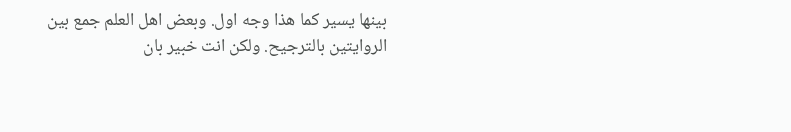بينها يسير كما هذا وجه اول. وبعض اهل العلم جمع بين الروايتين بالترجيح. ولكن انت خبير بان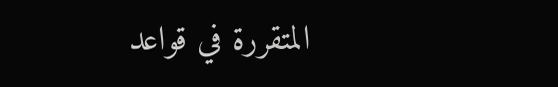المتقررة في قواعد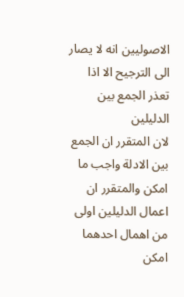الاصوليين انه لا يصار الى الترجيح الا اذا تعذر الجمع بين الدليلين
لان المتقرر ان الجمع بين الادلة واجب ما امكن والمتقرر ان اعمال الدليلين اولى من اهمال احدهما امكن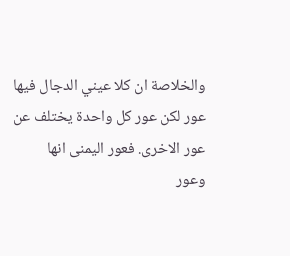والخلاصة ان كلا عيني الدجال فيها عور لكن عور كل واحدة يختلف عن عور الاخرى. فعور اليمنى انها
وعور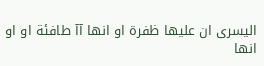اليسرى ان عليها ظفرة او انها آآ طافئة او او انها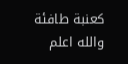كعنبة طافئة والله اعلم